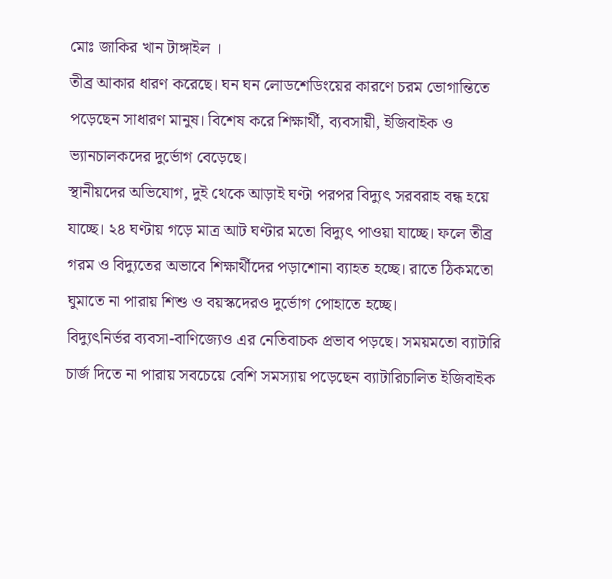মোঃ জাকির খান টাঙ্গাইল ।
তীব্র আকার ধারণ করেছে। ঘন ঘন লোডশেডিংয়ের কারণে চরম ভোগান্তিতে পড়েছেন সাধারণ মানুষ। বিশেষ করে শিক্ষার্থী, ব্যবসায়ী, ইজিবাইক ও ভ্যানচালকদের দুর্ভোগ বেড়েছে।
স্থানীয়দের অভিযোগ, দুই থেকে আড়াই ঘণ্টা পরপর বিদ্যুৎ সরবরাহ বন্ধ হয়ে যাচ্ছে। ২৪ ঘণ্টায় গড়ে মাত্র আট ঘণ্টার মতো বিদ্যুৎ পাওয়া যাচ্ছে। ফলে তীব্র গরম ও বিদ্যুতের অভাবে শিক্ষার্থীদের পড়াশোনা ব্যাহত হচ্ছে। রাতে ঠিকমতো ঘুমাতে না পারায় শিশু ও বয়স্কদেরও দুর্ভোগ পোহাতে হচ্ছে।
বিদ্যুৎনির্ভর ব্যবসা-বাণিজ্যেও এর নেতিবাচক প্রভাব পড়ছে। সময়মতো ব্যাটারি চার্জ দিতে না পারায় সবচেয়ে বেশি সমস্যায় পড়েছেন ব্যাটারিচালিত ইজিবাইক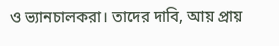ও ভ্যানচালকরা। তাদের দাবি, আয় প্রায়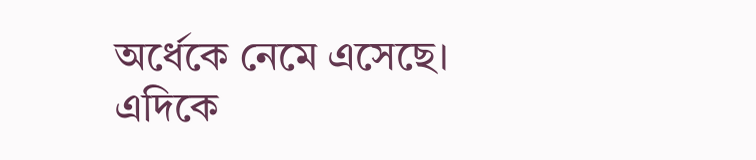অর্ধেকে নেমে এসেছে।
এদিকে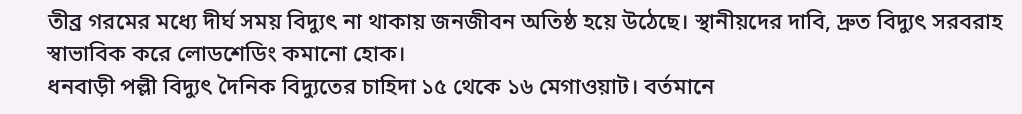তীব্র গরমের মধ্যে দীর্ঘ সময় বিদ্যুৎ না থাকায় জনজীবন অতিষ্ঠ হয়ে উঠেছে। স্থানীয়দের দাবি, দ্রুত বিদ্যুৎ সরবরাহ স্বাভাবিক করে লোডশেডিং কমানো হোক।
ধনবাড়ী পল্লী বিদ্যুৎ দৈনিক বিদ্যুতের চাহিদা ১৫ থেকে ১৬ মেগাওয়াট। বর্তমানে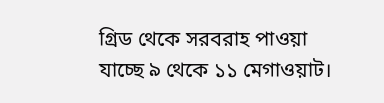গ্রিড থেকে সরবরাহ পাওয়া যাচ্ছে ৯ থেকে ১১ মেগাওয়াট।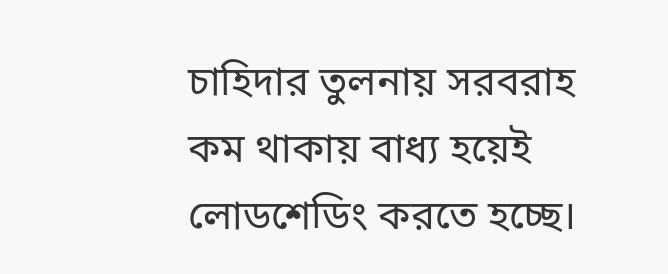চাহিদার তুলনায় সরবরাহ কম থাকায় বাধ্য হয়েই লোডশেডিং করতে হচ্ছে।